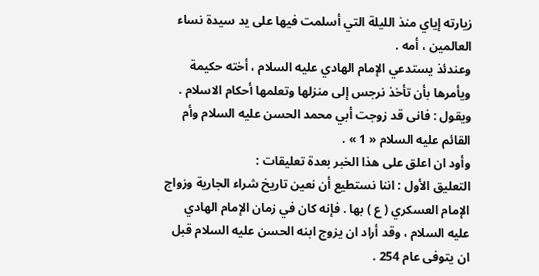زيارته إياي منذ الليلة التي أسلمت فيها على يد سيدة نساء العالمين ، أمه .
وعندئذ يستدعي الإمام الهادي عليه السلام ، أخته حكيمة ويأمرها بأن تأخذ نرجس إلى منزلها وتعلمها أحكام الاسلام . ويقول : فانى قد زوجت أبي محمد الحسن عليه السلام وأم القائم عليه السلام « 1 » .
وأود ان اعلق على هذا الخبر بعدة تعليقات :
التعليق الأول : اننا نستطيع أن نعين تاريخ شراء الجارية وزواج الإمام العسكري ( ع ) بها . فإنه كان في زمان الإمام الهادي عليه السلام ، وقد أراد ان يزوج ابنه الحسن عليه السلام قبل ان يتوفى عام 254 .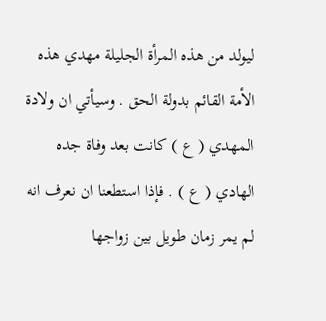ليولد من هذه المرأة الجليلة مهدي هذه الأمة القائم بدولة الحق . وسيأتي ان ولادة المهدي ( ع ) كانت بعد وفاة جده الهادي ( ع ) . فإذا استطعنا ان نعرف انه لم يمر زمان طويل بين زواجها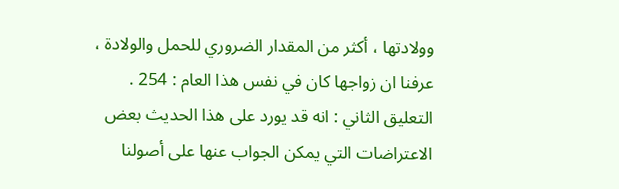وولادتها ، أكثر من المقدار الضروري للحمل والولادة ، عرفنا ان زواجها كان في نفس هذا العام : 254 .
التعليق الثاني : انه قد يورد على هذا الحديث بعض الاعتراضات التي يمكن الجواب عنها على أصولنا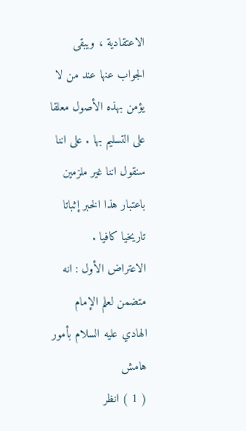الاعتقادية ، ويبقى الجواب عنها عند من لا يؤمن بهذه الأصول معلقا على التسليم بها . على اننا سنقول اننا غير ملزمين باعتبار هذا الخبر إثباتا تاريخيا كافيا .
الاعتراض الأول : انه متضمن لعلم الإمام الهادي عليه السلام بأمور
هامش
( 1 ) انظر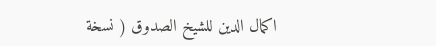اكمال الدين للشيخ الصدوق ( نسخة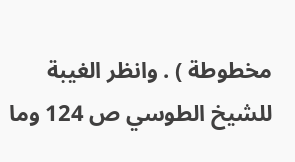مخطوطة ) . وانظر الغيبة للشيخ الطوسي ص 124 وما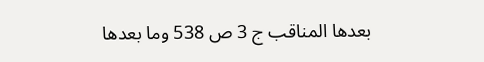بعدها المناقب ج 3 ص 538 وما بعدها